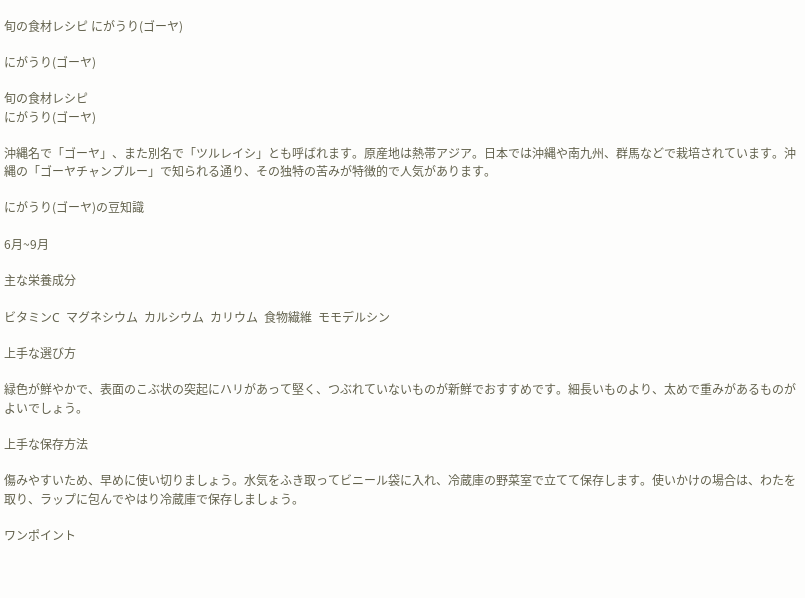旬の食材レシピ にがうり(ゴーヤ)

にがうり(ゴーヤ)

旬の食材レシピ
にがうり(ゴーヤ)

沖縄名で「ゴーヤ」、また別名で「ツルレイシ」とも呼ばれます。原産地は熱帯アジア。日本では沖縄や南九州、群馬などで栽培されています。沖縄の「ゴーヤチャンプルー」で知られる通り、その独特の苦みが特徴的で人気があります。

にがうり(ゴーヤ)の豆知識

6月~9月

主な栄養成分

ビタミンC  マグネシウム  カルシウム  カリウム  食物繊維  モモデルシン

上手な選び方

緑色が鮮やかで、表面のこぶ状の突起にハリがあって堅く、つぶれていないものが新鮮でおすすめです。細長いものより、太めで重みがあるものがよいでしょう。

上手な保存方法

傷みやすいため、早めに使い切りましょう。水気をふき取ってビニール袋に入れ、冷蔵庫の野菜室で立てて保存します。使いかけの場合は、わたを取り、ラップに包んでやはり冷蔵庫で保存しましょう。

ワンポイント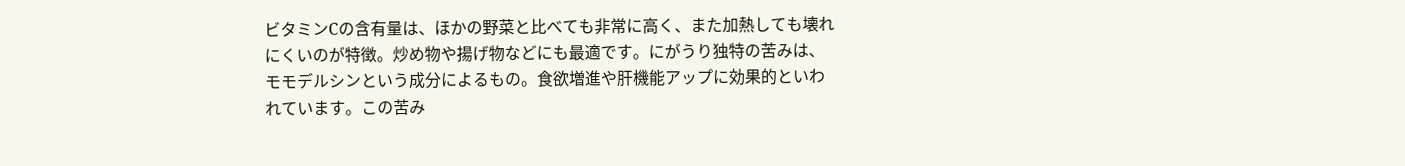ビタミンCの含有量は、ほかの野菜と比べても非常に高く、また加熱しても壊れにくいのが特徴。炒め物や揚げ物などにも最適です。にがうり独特の苦みは、モモデルシンという成分によるもの。食欲増進や肝機能アップに効果的といわれています。この苦み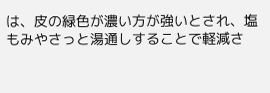は、皮の緑色が濃い方が強いとされ、塩もみやさっと湯通しすることで軽減さ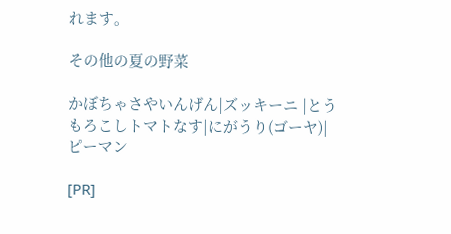れます。

その他の夏の野菜

かぼちゃさやいんげん|ズッキーニ |とうもろこしトマトなす|にがうり(ゴーヤ)|ピーマン

[PR]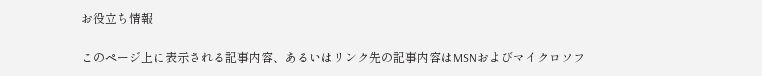お役立ち情報

このページ上に表示される記事内容、あるいはリンク先の記事内容はMSNおよびマイクロソフ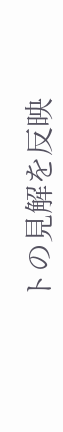トの見解を反映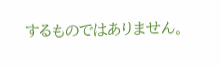するものではありません。